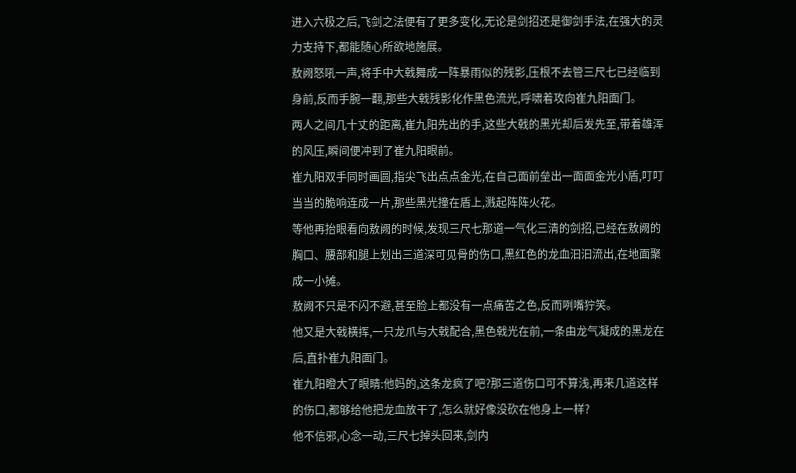进入六极之后,飞剑之法便有了更多变化,无论是剑招还是御剑手法,在强大的灵力支持下,都能随心所欲地施展。
敖阙怒吼一声,将手中大戟舞成一阵暴雨似的残影,压根不去管三尺七已经临到身前,反而手腕一翻,那些大戟残影化作黑色流光,呼啸着攻向崔九阳面门。
两人之间几十丈的距离,崔九阳先出的手,这些大戟的黑光却后发先至,带着雄浑的风压,瞬间便冲到了崔九阳眼前。
崔九阳双手同时画圆,指尖飞出点点金光,在自己面前垒出一面面金光小盾,叮叮当当的脆响连成一片,那些黑光撞在盾上,溅起阵阵火花。
等他再抬眼看向敖阙的时候,发现三尺七那道一气化三清的剑招,已经在敖阙的胸口、腰部和腿上划出三道深可见骨的伤口,黑红色的龙血汩汩流出,在地面聚成一小摊。
敖阙不只是不闪不避,甚至脸上都没有一点痛苦之色,反而咧嘴狞笑。
他又是大戟横挥,一只龙爪与大戟配合,黑色戟光在前,一条由龙气凝成的黑龙在后,直扑崔九阳面门。
崔九阳瞪大了眼睛:他妈的,这条龙疯了吧?那三道伤口可不算浅,再来几道这样的伤口,都够给他把龙血放干了,怎么就好像没砍在他身上一样?
他不信邪,心念一动,三尺七掉头回来,剑内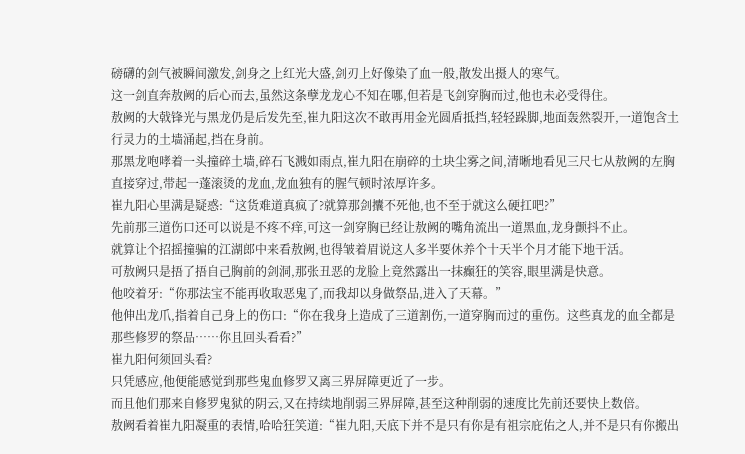磅礴的剑气被瞬间激发,剑身之上红光大盛,剑刃上好像染了血一般,散发出摄人的寒气。
这一剑直奔敖阙的后心而去,虽然这条孽龙龙心不知在哪,但若是飞剑穿胸而过,他也未必受得住。
敖阙的大戟锋光与黑龙仍是后发先至,崔九阳这次不敢再用金光圆盾抵挡,轻轻跺脚,地面轰然裂开,一道饱含土行灵力的土墙涌起,挡在身前。
那黑龙咆哮着一头撞碎土墙,碎石飞溅如雨点,崔九阳在崩碎的土块尘雾之间,清晰地看见三尺七从敖阙的左胸直接穿过,带起一蓬滚烫的龙血,龙血独有的腥气顿时浓厚许多。
崔九阳心里满是疑惑:“这货难道真疯了?就算那剑攮不死他,也不至于就这么硬扛吧?”
先前那三道伤口还可以说是不疼不痒,可这一剑穿胸已经让敖阙的嘴角流出一道黑血,龙身颤抖不止。
就算让个招摇撞骗的江湖郎中来看敖阙,也得皱着眉说这人多半要休养个十天半个月才能下地干活。
可敖阙只是捂了捂自己胸前的剑洞,那张丑恶的龙脸上竟然露出一抹癫狂的笑容,眼里满是快意。
他咬着牙:“你那法宝不能再收取恶鬼了,而我却以身做祭品,进入了天幕。”
他伸出龙爪,指着自己身上的伤口:“你在我身上造成了三道割伤,一道穿胸而过的重伤。这些真龙的血全都是那些修罗的祭品……你且回头看看?”
崔九阳何须回头看?
只凭感应,他便能感觉到那些鬼血修罗又离三界屏障更近了一步。
而且他们那来自修罗鬼狱的阴云,又在持续地削弱三界屏障,甚至这种削弱的速度比先前还要快上数倍。
敖阙看着崔九阳凝重的表情,哈哈狂笑道:“崔九阳,天底下并不是只有你是有祖宗庇佑之人,并不是只有你搬出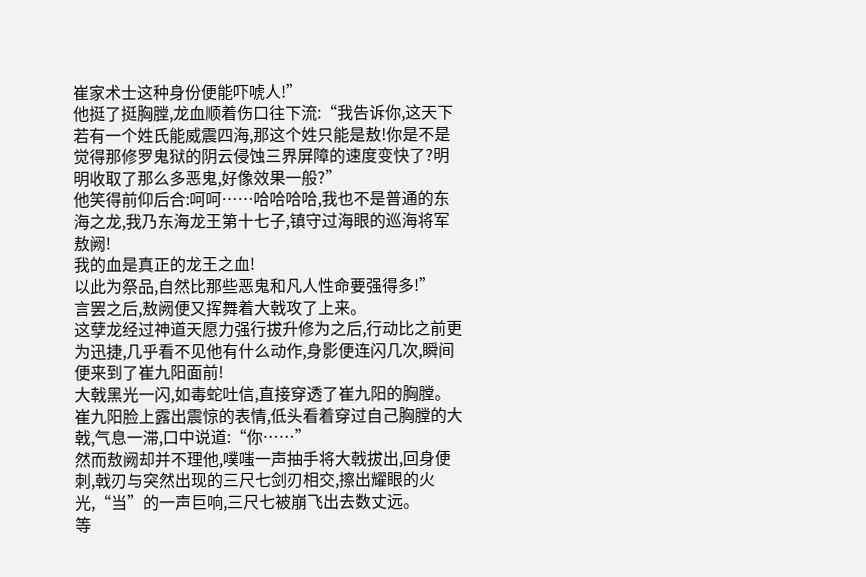崔家术士这种身份便能吓唬人!”
他挺了挺胸膛,龙血顺着伤口往下流:“我告诉你,这天下若有一个姓氏能威震四海,那这个姓只能是敖!你是不是觉得那修罗鬼狱的阴云侵蚀三界屏障的速度变快了?明明收取了那么多恶鬼,好像效果一般?”
他笑得前仰后合:呵呵……哈哈哈哈,我也不是普通的东海之龙,我乃东海龙王第十七子,镇守过海眼的巡海将军敖阙!
我的血是真正的龙王之血!
以此为祭品,自然比那些恶鬼和凡人性命要强得多!”
言罢之后,敖阙便又挥舞着大戟攻了上来。
这孽龙经过神道天愿力强行拔升修为之后,行动比之前更为迅捷,几乎看不见他有什么动作,身影便连闪几次,瞬间便来到了崔九阳面前!
大戟黑光一闪,如毒蛇吐信,直接穿透了崔九阳的胸膛。
崔九阳脸上露出震惊的表情,低头看着穿过自己胸膛的大戟,气息一滞,口中说道:“你……”
然而敖阙却并不理他,噗嗤一声抽手将大戟拔出,回身便刺,戟刃与突然出现的三尺七剑刃相交,擦出耀眼的火光,“当”的一声巨响,三尺七被崩飞出去数丈远。
等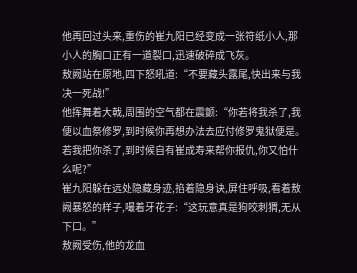他再回过头来,重伤的崔九阳已经变成一张符纸小人,那小人的胸口正有一道裂口,迅速破碎成飞灰。
敖阙站在原地,四下怒吼道:“不要藏头露尾,快出来与我决一死战!”
他挥舞着大戟,周围的空气都在震颤:“你若将我杀了,我便以血祭修罗,到时候你再想办法去应付修罗鬼狱便是。若我把你杀了,到时候自有崔成寿来帮你报仇,你又怕什么呢?”
崔九阳躲在远处隐藏身迹,掐着隐身诀,屏住呼吸,看着敖阙暴怒的样子,嘬着牙花子:“这玩意真是狗咬刺猬,无从下口。”
敖阙受伤,他的龙血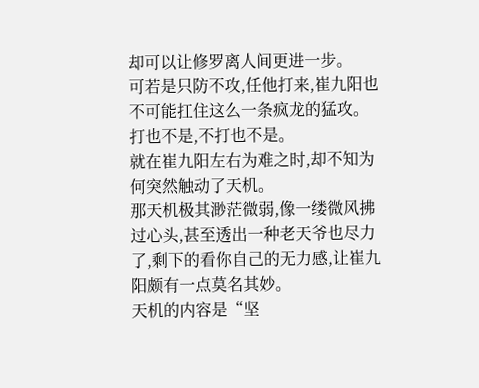却可以让修罗离人间更进一步。
可若是只防不攻,任他打来,崔九阳也不可能扛住这么一条疯龙的猛攻。
打也不是,不打也不是。
就在崔九阳左右为难之时,却不知为何突然触动了天机。
那天机极其渺茫微弱,像一缕微风拂过心头,甚至透出一种老天爷也尽力了,剩下的看你自己的无力感,让崔九阳颇有一点莫名其妙。
天机的内容是“坚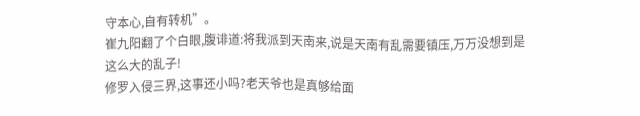守本心,自有转机”。
崔九阳翻了个白眼,腹诽道:将我派到天南来,说是天南有乱需要镇压,万万没想到是这么大的乱子!
修罗入侵三界,这事还小吗?老天爷也是真够给面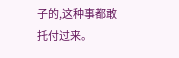子的,这种事都敢托付过来。